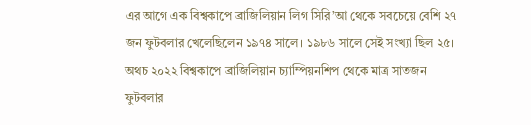এর আগে এক বিশ্বকাপে ব্রাজিলিয়ান লিগ সিরি’আ থেকে সবচেয়ে বেশি ২৭ জন ফুটবলার খেলেছিলেন ১৯৭৪ সালে। ১৯৮৬ সালে সেই সংখ্যা ছিল ২৫। অথচ ২০২২ বিশ্বকাপে ব্রাজিলিয়ান চ্যাম্পিয়নশিপ থেকে মাত্র সাতজন ফুটবলার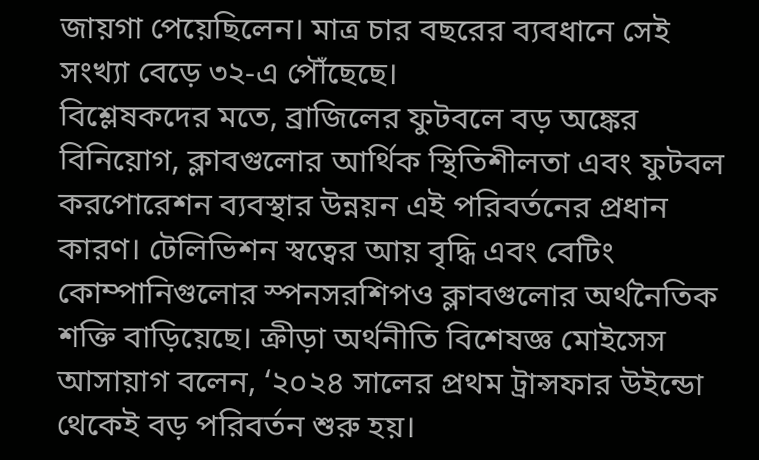জায়গা পেয়েছিলেন। মাত্র চার বছরের ব্যবধানে সেই সংখ্যা বেড়ে ৩২-এ পৌঁছেছে।
বিশ্লেষকদের মতে, ব্রাজিলের ফুটবলে বড় অঙ্কের বিনিয়োগ, ক্লাবগুলোর আর্থিক স্থিতিশীলতা এবং ফুটবল করপোরেশন ব্যবস্থার উন্নয়ন এই পরিবর্তনের প্রধান কারণ। টেলিভিশন স্বত্বের আয় বৃদ্ধি এবং বেটিং কোম্পানিগুলোর স্পনসরশিপও ক্লাবগুলোর অর্থনৈতিক শক্তি বাড়িয়েছে। ক্রীড়া অর্থনীতি বিশেষজ্ঞ মোইসেস আসায়াগ বলেন, ‘২০২৪ সালের প্রথম ট্রান্সফার উইন্ডো থেকেই বড় পরিবর্তন শুরু হয়।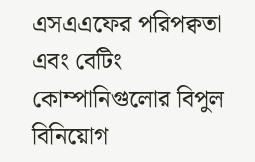এসএএফের পরিপক্বতা এবং বেটিং কোম্পানিগুলোর বিপুল বিনিয়োগ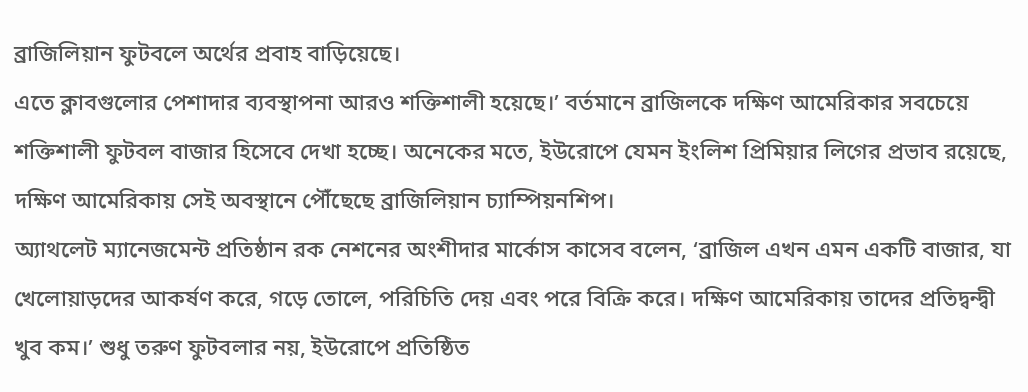ব্রাজিলিয়ান ফুটবলে অর্থের প্রবাহ বাড়িয়েছে।
এতে ক্লাবগুলোর পেশাদার ব্যবস্থাপনা আরও শক্তিশালী হয়েছে।’ বর্তমানে ব্রাজিলকে দক্ষিণ আমেরিকার সবচেয়ে শক্তিশালী ফুটবল বাজার হিসেবে দেখা হচ্ছে। অনেকের মতে, ইউরোপে যেমন ইংলিশ প্রিমিয়ার লিগের প্রভাব রয়েছে, দক্ষিণ আমেরিকায় সেই অবস্থানে পৌঁছেছে ব্রাজিলিয়ান চ্যাম্পিয়নশিপ।
অ্যাথলেট ম্যানেজমেন্ট প্রতিষ্ঠান রক নেশনের অংশীদার মার্কোস কাসেব বলেন, ‘ব্রাজিল এখন এমন একটি বাজার, যা খেলোয়াড়দের আকর্ষণ করে, গড়ে তোলে, পরিচিতি দেয় এবং পরে বিক্রি করে। দক্ষিণ আমেরিকায় তাদের প্রতিদ্বন্দ্বী খুব কম।’ শুধু তরুণ ফুটবলার নয়, ইউরোপে প্রতিষ্ঠিত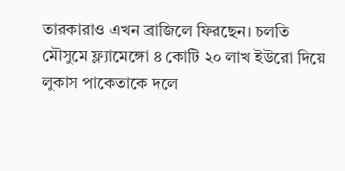তারকারাও এখন ব্রাজিলে ফিরছেন। চলতি মৌসুমে ফ্ল্যামেঙ্গো ৪ কোটি ২০ লাখ ইউরো দিয়ে লুকাস পাকেতাকে দলে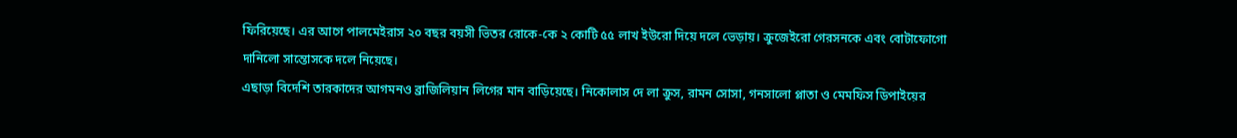ফিরিয়েছে। এর আগে পালমেইরাস ২০ বছর বয়সী ভিতর রোকে-কে ২ কোটি ৫৫ লাখ ইউরো দিয়ে দলে ভেড়ায়। ক্রুজেইরো গেরসনকে এবং বোটাফোগো দানিলো সান্তোসকে দলে নিয়েছে।
এছাড়া বিদেশি তারকাদের আগমনও ব্রাজিলিয়ান লিগের মান বাড়িয়েছে। নিকোলাস দে লা ক্রুস, রামন সোসা, গনসালো প্লাতা ও মেমফিস ডিপাইয়ের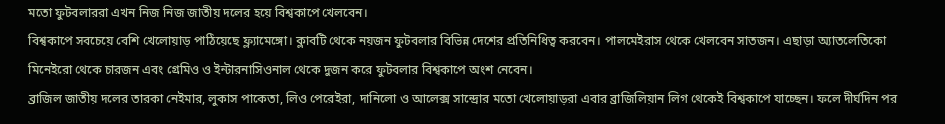মতো ফুটবলাররা এখন নিজ নিজ জাতীয় দলের হয়ে বিশ্বকাপে খেলবেন।
বিশ্বকাপে সবচেয়ে বেশি খেলোয়াড় পাঠিয়েছে ফ্ল্যামেঙ্গো। ক্লাবটি থেকে নয়জন ফুটবলার বিভিন্ন দেশের প্রতিনিধিত্ব করবেন। পালমেইরাস থেকে খেলবেন সাতজন। এছাড়া অ্যাতলেতিকো মিনেইরো থেকে চারজন এবং গ্রেমিও ও ইন্টারনাসিওনাল থেকে দুজন করে ফুটবলার বিশ্বকাপে অংশ নেবেন।
ব্রাজিল জাতীয় দলের তারকা নেইমার, লুকাস পাকেতা, লিও পেরেইরা, দানিলো ও আলেক্স সান্দ্রোর মতো খেলোয়াড়রা এবার ব্রাজিলিয়ান লিগ থেকেই বিশ্বকাপে যাচ্ছেন। ফলে দীর্ঘদিন পর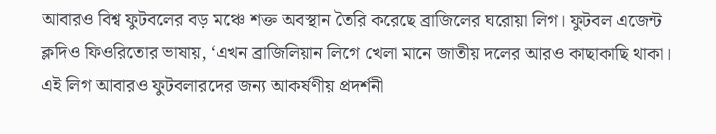আবারও বিশ্ব ফুটবলের বড় মঞ্চে শক্ত অবস্থান তৈরি করেছে ব্রাজিলের ঘরোয়া লিগ। ফুটবল এজেন্ট ক্লদিও ফিওরিতোর ভাষায়, ‘এখন ব্রাজিলিয়ান লিগে খেলা মানে জাতীয় দলের আরও কাছাকাছি থাকা। এই লিগ আবারও ফুটবলারদের জন্য আকর্ষণীয় প্রদর্শনী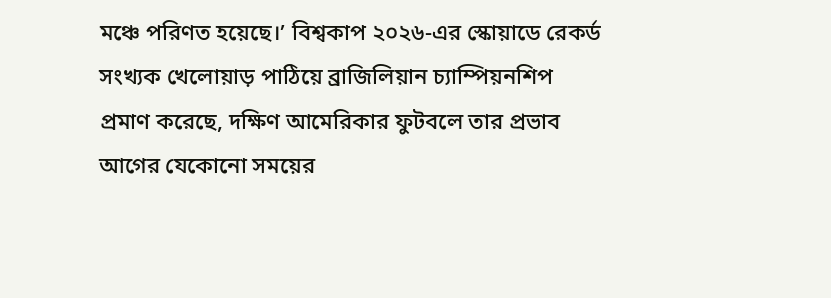মঞ্চে পরিণত হয়েছে।’ বিশ্বকাপ ২০২৬-এর স্কোয়াডে রেকর্ড সংখ্যক খেলোয়াড় পাঠিয়ে ব্রাজিলিয়ান চ্যাম্পিয়নশিপ প্রমাণ করেছে, দক্ষিণ আমেরিকার ফুটবলে তার প্রভাব আগের যেকোনো সময়ের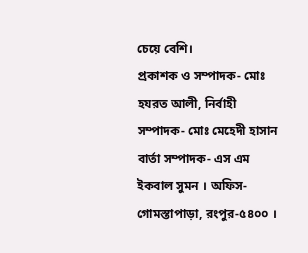চেয়ে বেশি।
প্রকাশক ও সম্পাদক- মোঃ হযরত আলী, নির্বাহী সম্পাদক- মোঃ মেহেদী হাসান
বার্তা সম্পাদক- এস এম ইকবাল সুমন । অফিস- গোমস্তাপাড়া, রংপুর-৫৪০০ ।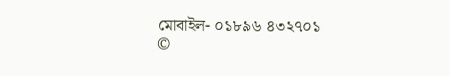মোবাইল- ০১৮৯৬ ৪৩২৭০১
©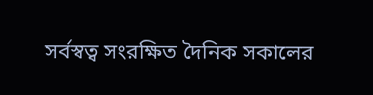সর্বস্বত্ব সংরক্ষিত দৈনিক সকালের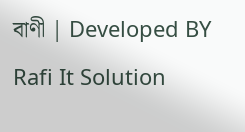বাণী | Developed BY Rafi It Solution